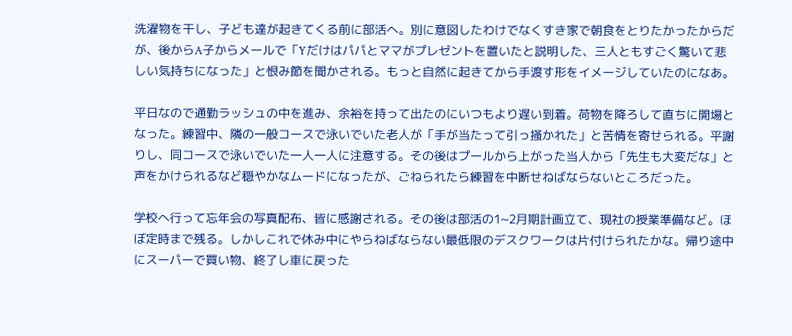洗濯物を干し、子ども達が起きてくる前に部活へ。別に意図したわけでなくすき家で朝食をとりたかったからだが、後からA子からメールで「Yだけはパパとママがプレゼントを置いたと説明した、三人ともすごく驚いて悲しい気持ちになった」と恨み節を聞かされる。もっと自然に起きてから手渡す形をイメージしていたのになあ。

平日なので通勤ラッシュの中を進み、余裕を持って出たのにいつもより遅い到着。荷物を降ろして直ちに開場となった。練習中、隣の一般コースで泳いでいた老人が「手が当たって引っ掻かれた」と苦情を寄せられる。平謝りし、同コースで泳いでいた一人一人に注意する。その後はプールから上がった当人から「先生も大変だな」と声をかけられるなど穏やかなムードになったが、ごねられたら練習を中断せねばならないところだった。

学校へ行って忘年会の写真配布、皆に感謝される。その後は部活の1~2月期計画立て、現社の授業準備など。ほぼ定時まで残る。しかしこれで休み中にやらねばならない最低限のデスクワークは片付けられたかな。帰り途中にスーパーで買い物、終了し車に戻った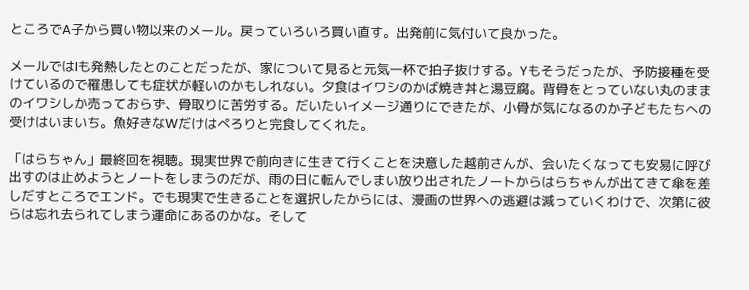ところでA子から買い物以来のメール。戻っていろいろ買い直す。出発前に気付いて良かった。

メールではIも発熱したとのことだったが、家について見ると元気一杯で拍子抜けする。Yもそうだったが、予防接種を受けているので罹患しても症状が軽いのかもしれない。夕食はイワシのかば焼き丼と湯豆腐。背骨をとっていない丸のままのイワシしか売っておらず、骨取りに苦労する。だいたいイメージ通りにできたが、小骨が気になるのか子どもたちへの受けはいまいち。魚好きなWだけはぺろりと完食してくれた。

「はらちゃん」最終回を視聴。現実世界で前向きに生きて行くことを決意した越前さんが、会いたくなっても安易に呼び出すのは止めようとノートをしまうのだが、雨の日に転んでしまい放り出されたノートからはらちゃんが出てきて傘を差しだすところでエンド。でも現実で生きることを選択したからには、漫画の世界への逃避は減っていくわけで、次第に彼らは忘れ去られてしまう運命にあるのかな。そして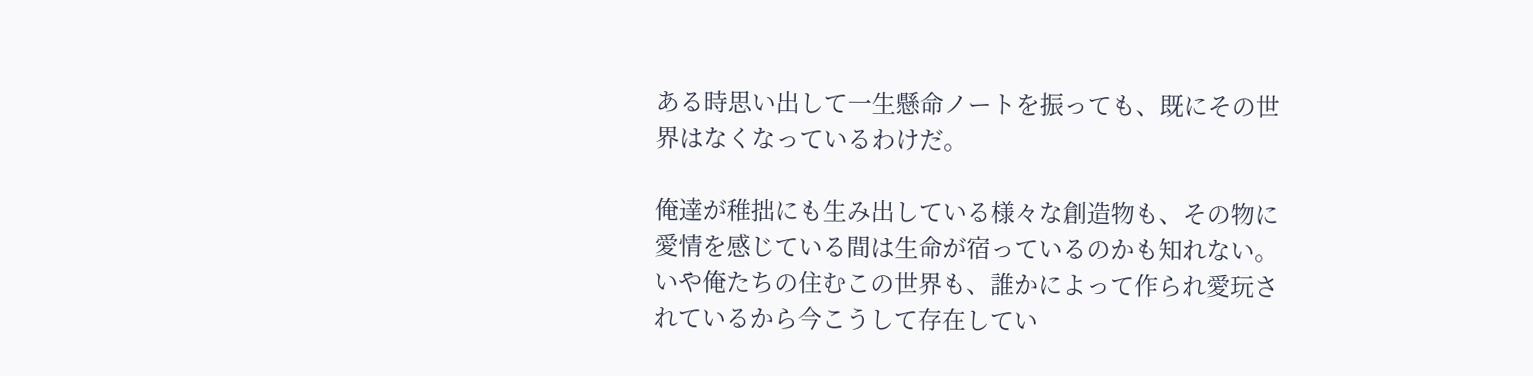ある時思い出して一生懸命ノートを振っても、既にその世界はなくなっているわけだ。

俺達が稚拙にも生み出している様々な創造物も、その物に愛情を感じている間は生命が宿っているのかも知れない。いや俺たちの住むこの世界も、誰かによって作られ愛玩されているから今こうして存在してい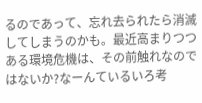るのであって、忘れ去られたら消滅してしまうのかも。最近高まりつつある環境危機は、その前触れなのではないか?なーんているいろ考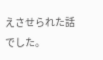えさせられた話でした。